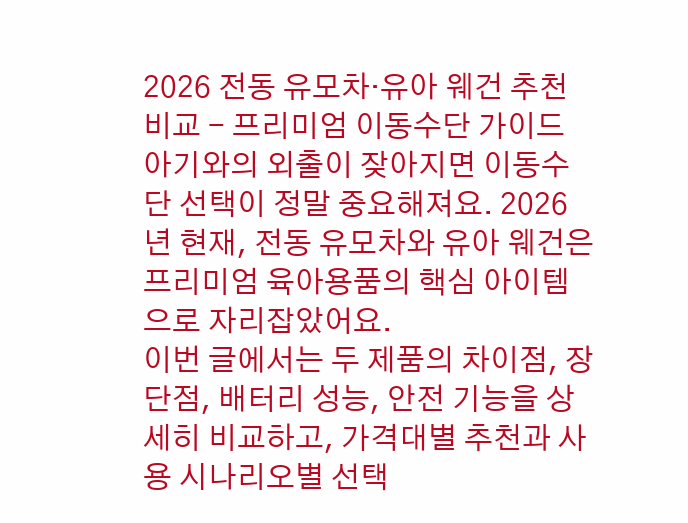2026 전동 유모차·유아 웨건 추천 비교 - 프리미엄 이동수단 가이드
아기와의 외출이 잦아지면 이동수단 선택이 정말 중요해져요. 2026년 현재, 전동 유모차와 유아 웨건은 프리미엄 육아용품의 핵심 아이템으로 자리잡았어요.
이번 글에서는 두 제품의 차이점, 장단점, 배터리 성능, 안전 기능을 상세히 비교하고, 가격대별 추천과 사용 시나리오별 선택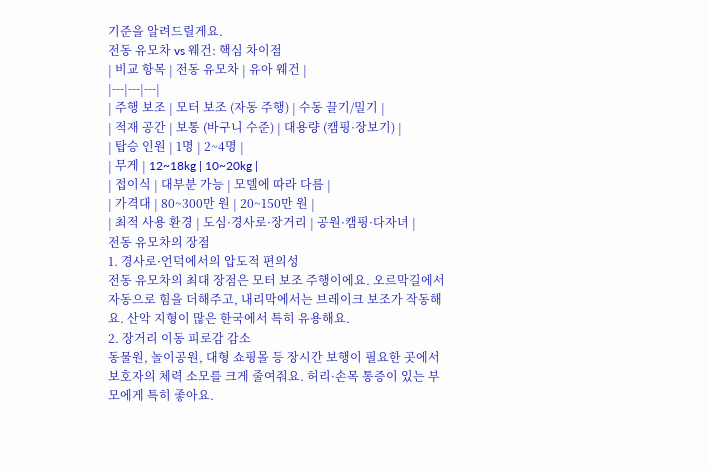기준을 알려드릴게요.
전동 유모차 vs 웨건: 핵심 차이점
| 비교 항목 | 전동 유모차 | 유아 웨건 |
|---|---|---|
| 주행 보조 | 모터 보조 (자동 주행) | 수동 끌기/밀기 |
| 적재 공간 | 보통 (바구니 수준) | 대용량 (캠핑·장보기) |
| 탑승 인원 | 1명 | 2~4명 |
| 무게 | 12~18kg | 10~20kg |
| 접이식 | 대부분 가능 | 모델에 따라 다름 |
| 가격대 | 80~300만 원 | 20~150만 원 |
| 최적 사용 환경 | 도심·경사로·장거리 | 공원·캠핑·다자녀 |
전동 유모차의 장점
1. 경사로·언덕에서의 압도적 편의성
전동 유모차의 최대 장점은 모터 보조 주행이에요. 오르막길에서 자동으로 힘을 더해주고, 내리막에서는 브레이크 보조가 작동해요. 산악 지형이 많은 한국에서 특히 유용해요.
2. 장거리 이동 피로감 감소
동물원, 놀이공원, 대형 쇼핑몰 등 장시간 보행이 필요한 곳에서 보호자의 체력 소모를 크게 줄여줘요. 허리·손목 통증이 있는 부모에게 특히 좋아요.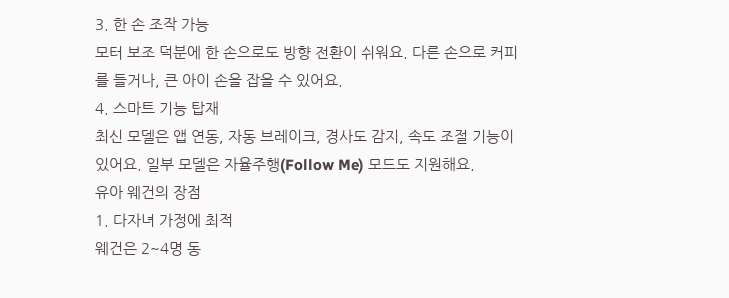3. 한 손 조작 가능
모터 보조 덕분에 한 손으로도 방향 전환이 쉬워요. 다른 손으로 커피를 들거나, 큰 아이 손을 잡을 수 있어요.
4. 스마트 기능 탑재
최신 모델은 앱 연동, 자동 브레이크, 경사도 감지, 속도 조절 기능이 있어요. 일부 모델은 자율주행(Follow Me) 모드도 지원해요.
유아 웨건의 장점
1. 다자녀 가정에 최적
웨건은 2~4명 동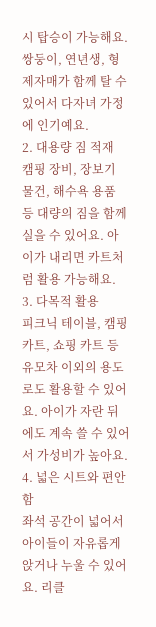시 탑승이 가능해요. 쌍둥이, 연년생, 형제자매가 함께 탈 수 있어서 다자녀 가정에 인기예요.
2. 대용량 짐 적재
캠핑 장비, 장보기 물건, 해수욕 용품 등 대량의 짐을 함께 실을 수 있어요. 아이가 내리면 카트처럼 활용 가능해요.
3. 다목적 활용
피크닉 테이블, 캠핑 카트, 쇼핑 카트 등 유모차 이외의 용도로도 활용할 수 있어요. 아이가 자란 뒤에도 계속 쓸 수 있어서 가성비가 높아요.
4. 넓은 시트와 편안함
좌석 공간이 넓어서 아이들이 자유롭게 앉거나 누울 수 있어요. 리클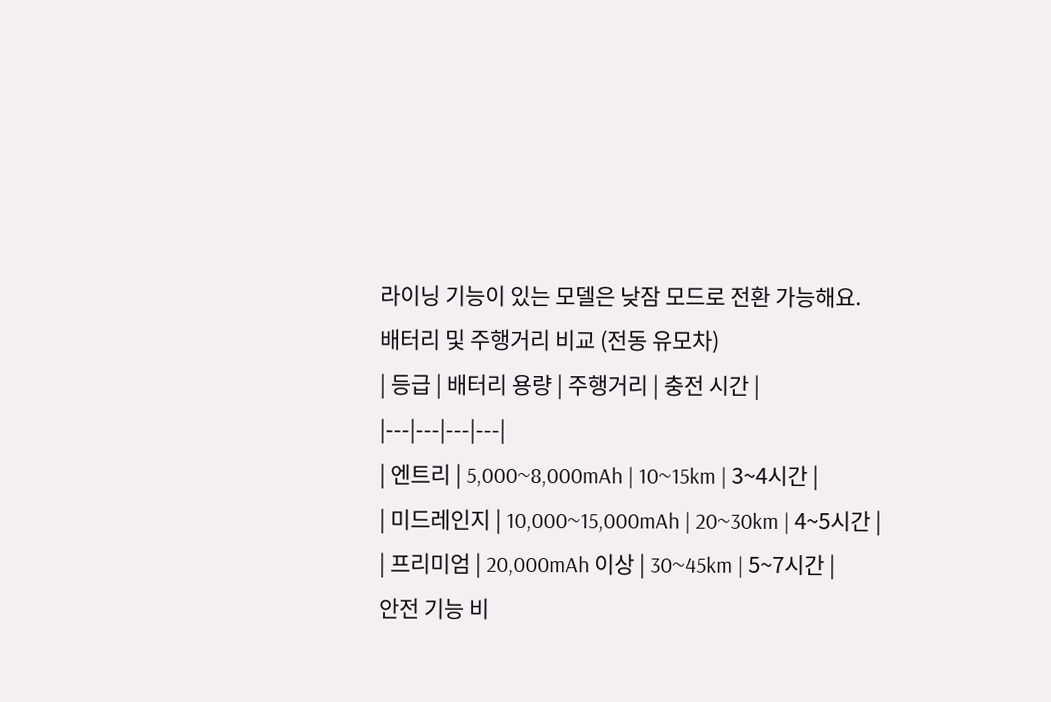라이닝 기능이 있는 모델은 낮잠 모드로 전환 가능해요.
배터리 및 주행거리 비교 (전동 유모차)
| 등급 | 배터리 용량 | 주행거리 | 충전 시간 |
|---|---|---|---|
| 엔트리 | 5,000~8,000mAh | 10~15km | 3~4시간 |
| 미드레인지 | 10,000~15,000mAh | 20~30km | 4~5시간 |
| 프리미엄 | 20,000mAh 이상 | 30~45km | 5~7시간 |
안전 기능 비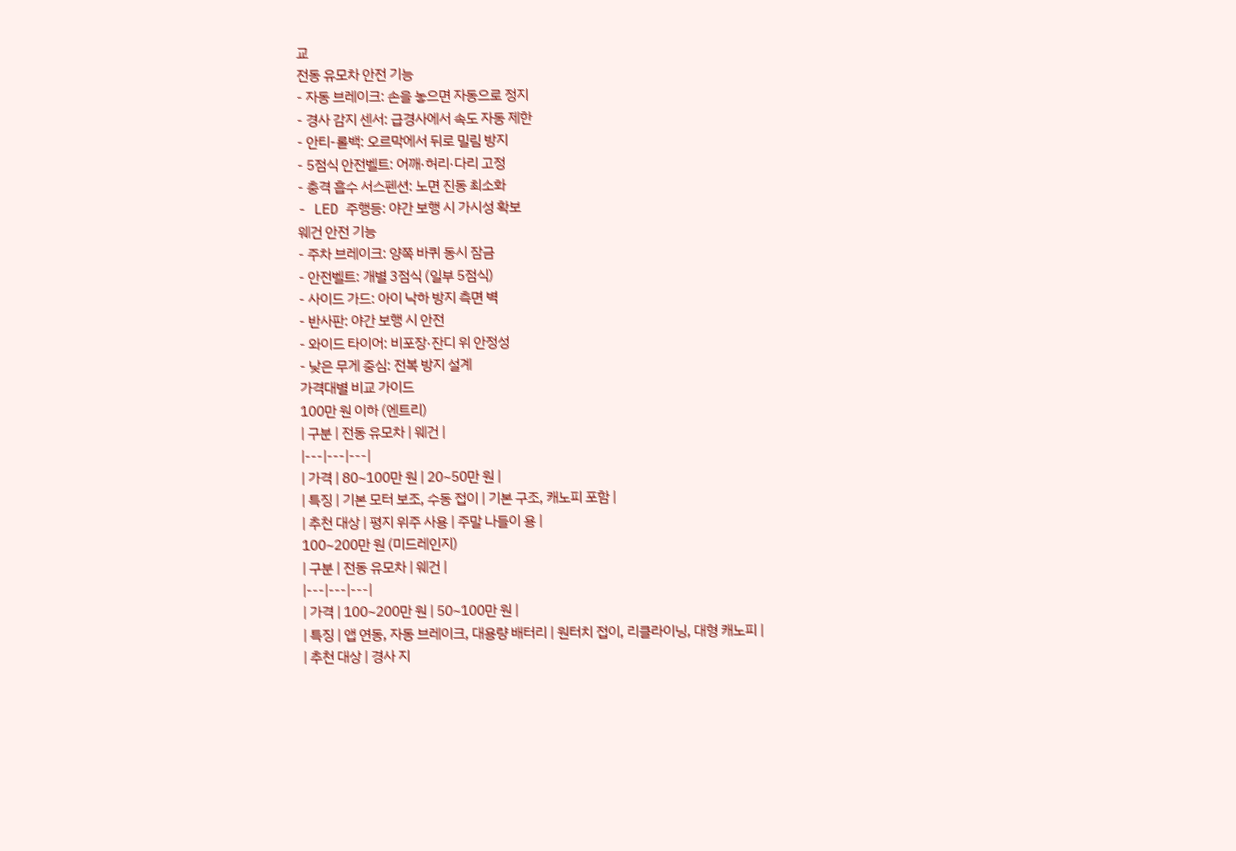교
전동 유모차 안전 기능
- 자동 브레이크: 손을 놓으면 자동으로 정지
- 경사 감지 센서: 급경사에서 속도 자동 제한
- 안티-롤백: 오르막에서 뒤로 밀림 방지
- 5점식 안전벨트: 어깨·허리·다리 고정
- 충격 흡수 서스펜션: 노면 진동 최소화
- LED 주행등: 야간 보행 시 가시성 확보
웨건 안전 기능
- 주차 브레이크: 양쪽 바퀴 동시 잠금
- 안전벨트: 개별 3점식 (일부 5점식)
- 사이드 가드: 아이 낙하 방지 측면 벽
- 반사판: 야간 보행 시 안전
- 와이드 타이어: 비포장·잔디 위 안정성
- 낮은 무게 중심: 전복 방지 설계
가격대별 비교 가이드
100만 원 이하 (엔트리)
| 구분 | 전동 유모차 | 웨건 |
|---|---|---|
| 가격 | 80~100만 원 | 20~50만 원 |
| 특징 | 기본 모터 보조, 수동 접이 | 기본 구조, 캐노피 포함 |
| 추천 대상 | 평지 위주 사용 | 주말 나들이 용 |
100~200만 원 (미드레인지)
| 구분 | 전동 유모차 | 웨건 |
|---|---|---|
| 가격 | 100~200만 원 | 50~100만 원 |
| 특징 | 앱 연동, 자동 브레이크, 대용량 배터리 | 원터치 접이, 리클라이닝, 대형 캐노피 |
| 추천 대상 | 경사 지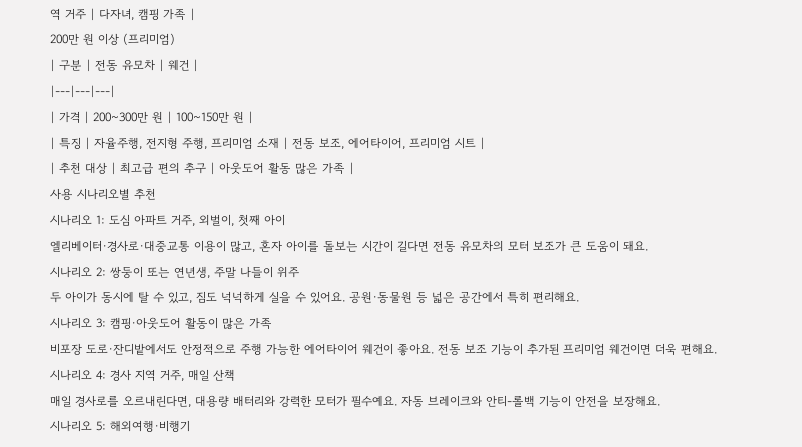역 거주 | 다자녀, 캠핑 가족 |
200만 원 이상 (프리미엄)
| 구분 | 전동 유모차 | 웨건 |
|---|---|---|
| 가격 | 200~300만 원 | 100~150만 원 |
| 특징 | 자율주행, 전지형 주행, 프리미엄 소재 | 전동 보조, 에어타이어, 프리미엄 시트 |
| 추천 대상 | 최고급 편의 추구 | 아웃도어 활동 많은 가족 |
사용 시나리오별 추천
시나리오 1: 도심 아파트 거주, 외벌이, 첫째 아이
엘리베이터·경사로·대중교통 이용이 많고, 혼자 아이를 돌보는 시간이 길다면 전동 유모차의 모터 보조가 큰 도움이 돼요.
시나리오 2: 쌍둥이 또는 연년생, 주말 나들이 위주
두 아이가 동시에 탈 수 있고, 짐도 넉넉하게 실을 수 있어요. 공원·동물원 등 넓은 공간에서 특히 편리해요.
시나리오 3: 캠핑·아웃도어 활동이 많은 가족
비포장 도로·잔디밭에서도 안정적으로 주행 가능한 에어타이어 웨건이 좋아요. 전동 보조 기능이 추가된 프리미엄 웨건이면 더욱 편해요.
시나리오 4: 경사 지역 거주, 매일 산책
매일 경사로를 오르내린다면, 대용량 배터리와 강력한 모터가 필수예요. 자동 브레이크와 안티-롤백 기능이 안전을 보장해요.
시나리오 5: 해외여행·비행기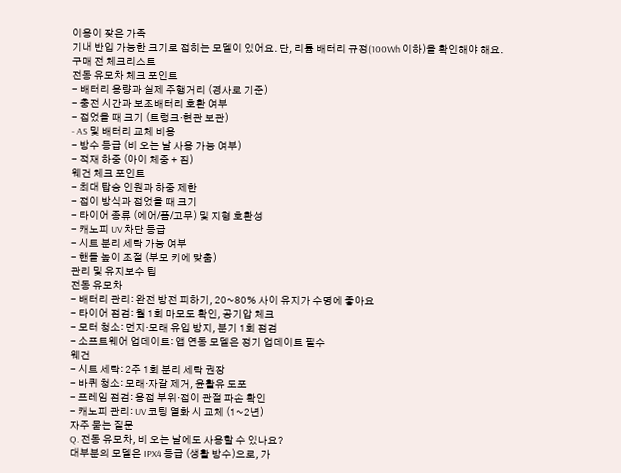이용이 잦은 가족
기내 반입 가능한 크기로 접히는 모델이 있어요. 단, 리튬 배터리 규정(100Wh 이하)을 확인해야 해요.
구매 전 체크리스트
전동 유모차 체크 포인트
- 배터리 용량과 실제 주행거리 (경사로 기준)
- 충전 시간과 보조배터리 호환 여부
- 접었을 때 크기 (트렁크·현관 보관)
- AS 및 배터리 교체 비용
- 방수 등급 (비 오는 날 사용 가능 여부)
- 적재 하중 (아이 체중 + 짐)
웨건 체크 포인트
- 최대 탑승 인원과 하중 제한
- 접이 방식과 접었을 때 크기
- 타이어 종류 (에어/폼/고무) 및 지형 호환성
- 캐노피 UV 차단 등급
- 시트 분리 세탁 가능 여부
- 핸들 높이 조절 (부모 키에 맞춤)
관리 및 유지보수 팁
전동 유모차
- 배터리 관리: 완전 방전 피하기, 20~80% 사이 유지가 수명에 좋아요
- 타이어 점검: 월 1회 마모도 확인, 공기압 체크
- 모터 청소: 먼지·모래 유입 방지, 분기 1회 점검
- 소프트웨어 업데이트: 앱 연동 모델은 정기 업데이트 필수
웨건
- 시트 세탁: 2주 1회 분리 세탁 권장
- 바퀴 청소: 모래·자갈 제거, 윤활유 도포
- 프레임 점검: 용접 부위·접이 관절 파손 확인
- 캐노피 관리: UV 코팅 열화 시 교체 (1~2년)
자주 묻는 질문
Q. 전동 유모차, 비 오는 날에도 사용할 수 있나요?
대부분의 모델은 IPX4 등급 (생활 방수)으로, 가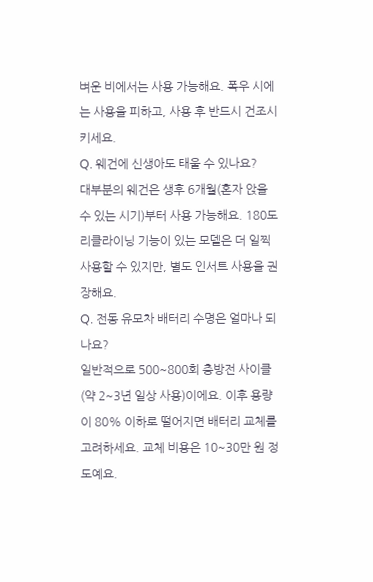벼운 비에서는 사용 가능해요. 폭우 시에는 사용을 피하고, 사용 후 반드시 건조시키세요.
Q. 웨건에 신생아도 태울 수 있나요?
대부분의 웨건은 생후 6개월(혼자 앉을 수 있는 시기)부터 사용 가능해요. 180도 리클라이닝 기능이 있는 모델은 더 일찍 사용할 수 있지만, 별도 인서트 사용을 권장해요.
Q. 전동 유모차 배터리 수명은 얼마나 되나요?
일반적으로 500~800회 충방전 사이클 (약 2~3년 일상 사용)이에요. 이후 용량이 80% 이하로 떨어지면 배터리 교체를 고려하세요. 교체 비용은 10~30만 원 정도예요.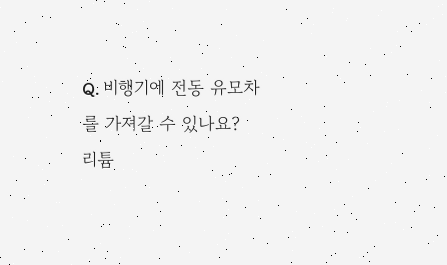Q. 비행기에 전동 유모차를 가져갈 수 있나요?
리튬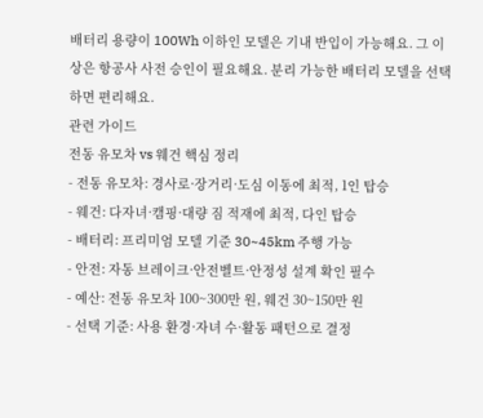배터리 용량이 100Wh 이하인 모델은 기내 반입이 가능해요. 그 이상은 항공사 사전 승인이 필요해요. 분리 가능한 배터리 모델을 선택하면 편리해요.
관련 가이드
전동 유모차 vs 웨건 핵심 정리
- 전동 유모차: 경사로·장거리·도심 이동에 최적, 1인 탑승
- 웨건: 다자녀·캠핑·대량 짐 적재에 최적, 다인 탑승
- 배터리: 프리미엄 모델 기준 30~45km 주행 가능
- 안전: 자동 브레이크·안전벨트·안정성 설계 확인 필수
- 예산: 전동 유모차 100~300만 원, 웨건 30~150만 원
- 선택 기준: 사용 환경·자녀 수·활동 패턴으로 결정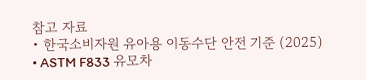참고 자료
• 한국소비자원 유아용 이동수단 안전 기준 (2025)
• ASTM F833 유모차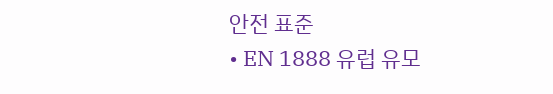안전 표준
• EN 1888 유럽 유모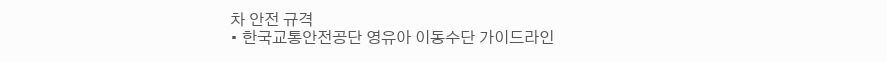차 안전 규격
• 한국교통안전공단 영유아 이동수단 가이드라인